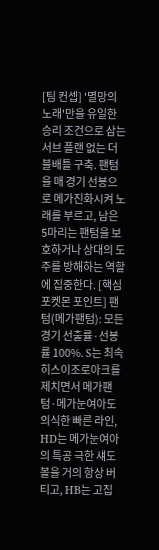[팀 컨셉] '멸망의노래'만을 유일한 승리 조건으로 삼는 서브 플랜 없는 더블배틀 구축. 팬텀을 매 경기 선봉으로 메가진화시켜 노래를 부르고, 남은 5마리는 팬텀을 보호하거나 상대의 도주를 방해하는 역할에 집중한다. [핵심 포켓몬 포인트] 팬텀(메가팬텀): 모든 경기 선출률·선봉률 100%. S는 최속 히스이조로아크를 제치면서 메가팬텀·메가눈여아도 의식한 빠른 라인, HD는 메가눈여아의 특공 극한 섀도볼을 거의 항상 버티고, HB는 고집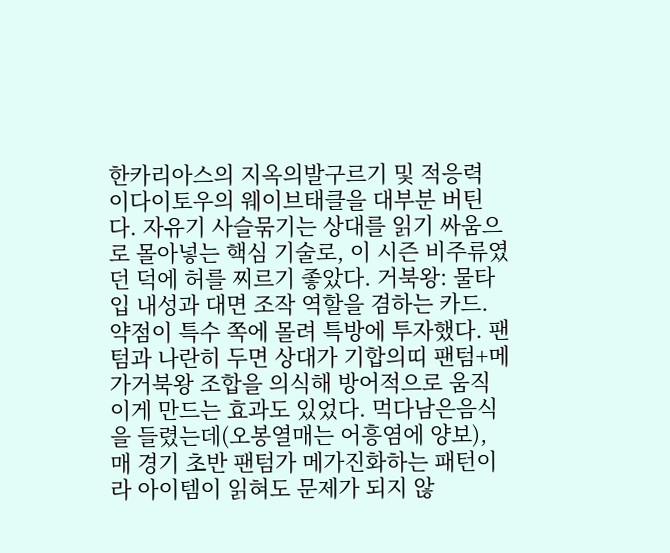한카리아스의 지옥의발구르기 및 적응력 이다이토우의 웨이브태클을 대부분 버틴다. 자유기 사슬묶기는 상대를 읽기 싸움으로 몰아넣는 핵심 기술로, 이 시즌 비주류였던 덕에 허를 찌르기 좋았다. 거북왕: 물타입 내성과 대면 조작 역할을 겸하는 카드. 약점이 특수 쪽에 몰려 특방에 투자했다. 팬텀과 나란히 두면 상대가 기합의띠 팬텀+메가거북왕 조합을 의식해 방어적으로 움직이게 만드는 효과도 있었다. 먹다남은음식을 들렸는데(오봉열매는 어흥염에 양보), 매 경기 초반 팬텀가 메가진화하는 패턴이라 아이템이 읽혀도 문제가 되지 않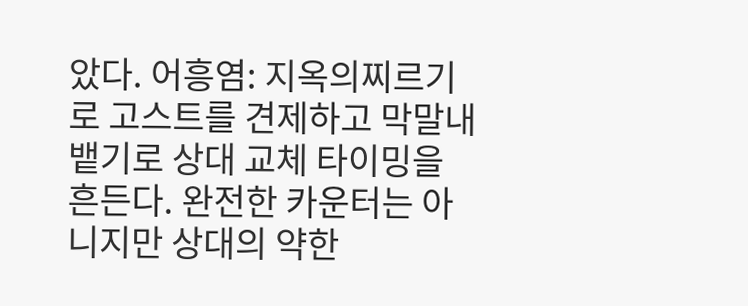았다. 어흥염: 지옥의찌르기로 고스트를 견제하고 막말내뱉기로 상대 교체 타이밍을 흔든다. 완전한 카운터는 아니지만 상대의 약한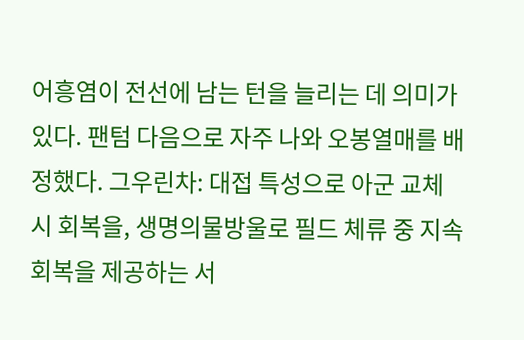어흥염이 전선에 남는 턴을 늘리는 데 의미가 있다. 팬텀 다음으로 자주 나와 오봉열매를 배정했다. 그우린차: 대접 특성으로 아군 교체 시 회복을, 생명의물방울로 필드 체류 중 지속 회복을 제공하는 서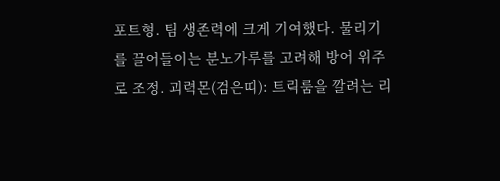포트형. 팀 생존력에 크게 기여했다. 물리기를 끌어들이는 분노가루를 고려해 방어 위주로 조정. 괴력몬(검은띠): 트릭룸을 깔려는 리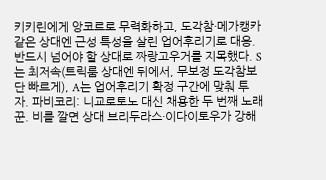키키린에게 앙코르로 무력화하고, 도각참·메가캥카 같은 상대엔 근성 특성을 살린 업어후리기로 대응. 반드시 넘어야 할 상대로 짜랑고우거를 지목했다. S는 최저속(트릭룸 상대엔 뒤에서, 무보정 도각참보단 빠르게), A는 업어후리기 확정 구간에 맞춰 투자. 파비코리: 니교로토노 대신 채용한 두 번째 노래꾼. 비를 깔면 상대 브리두라스·이다이토우가 강해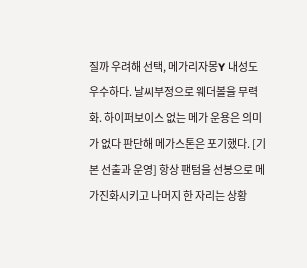질까 우려해 선택, 메가리자몽Y 내성도 우수하다. 날씨부정으로 웨더볼을 무력화. 하이퍼보이스 없는 메가 운용은 의미가 없다 판단해 메가스톤은 포기했다. [기본 선출과 운영] 항상 팬텀을 선봉으로 메가진화시키고 나머지 한 자리는 상황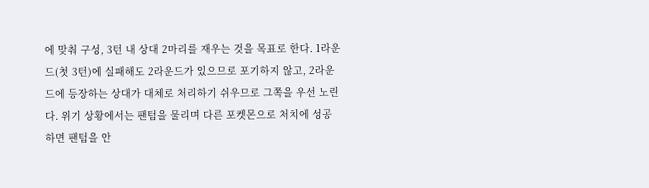에 맞춰 구성, 3턴 내 상대 2마리를 재우는 것을 목표로 한다. 1라운드(첫 3턴)에 실패해도 2라운드가 있으므로 포기하지 않고, 2라운드에 등장하는 상대가 대체로 처리하기 쉬우므로 그쪽을 우선 노린다. 위기 상황에서는 팬텀을 물리며 다른 포켓몬으로 처치에 성공하면 팬텀을 안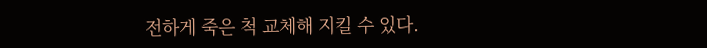전하게 죽은 척 교체해 지킬 수 있다.